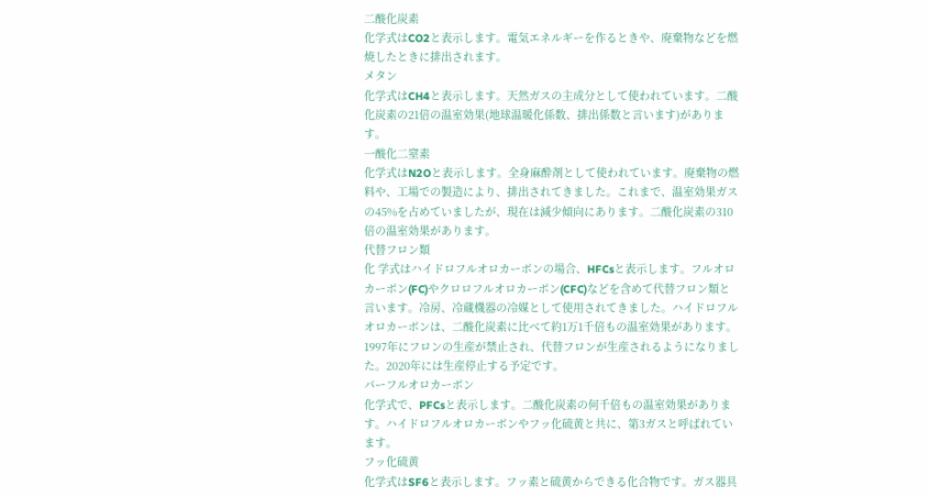二酸化炭素
化学式はCO2と表示します。電気エネルギーを作るときや、廃棄物などを燃焼したときに排出されます。
メタン
化学式はCH4と表示します。天然ガスの主成分として使われています。二酸化炭素の21倍の温室効果(地球温暖化係数、排出係数と言います)があります。
一酸化二窒素
化学式はN2Oと表示します。全身麻酔剤として使われています。廃棄物の燃料や、工場での製造により、排出されてきました。これまで、温室効果ガスの45%を占めていましたが、現在は減少傾向にあります。二酸化炭素の310倍の温室効果があります。
代替フロン類
化 学式はハイドロフルオロカーボンの場合、HFCsと表示します。フルオロカーボン(FC)やクロロフルオロカーボン(CFC)などを含めて代替フロン類と 言います。冷房、冷蔵機器の冷媒として使用されてきました。ハイドロフルオロカーボンは、二酸化炭素に比べて約1万1千倍もの温室効果があります。 1997年にフロンの生産が禁止され、代替フロンが生産されるようになりました。2020年には生産停止する予定です。
パーフルオロカーボン
化学式で、PFCsと表示します。二酸化炭素の何千倍もの温室効果があります。ハイドロフルオロカーボンやフッ化硫黄と共に、第3ガスと呼ばれています。
フッ化硫黄
化学式はSF6と表示します。フッ素と硫黄からできる化合物です。ガス器具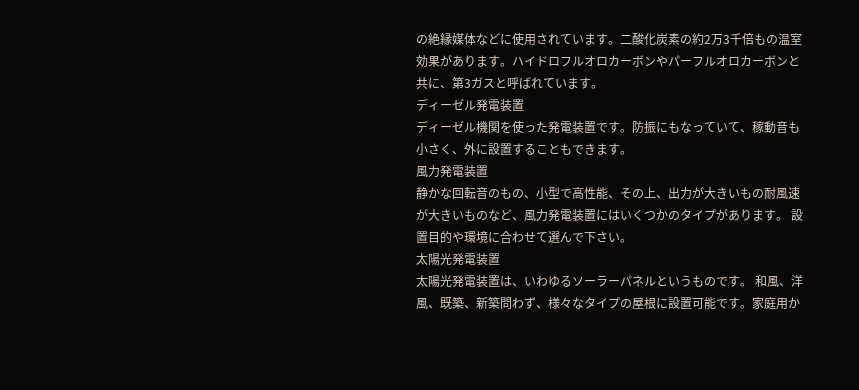の絶縁媒体などに使用されています。二酸化炭素の約2万3千倍もの温室効果があります。ハイドロフルオロカーボンやパーフルオロカーボンと共に、第3ガスと呼ばれています。
ディーゼル発電装置
ディーゼル機関を使った発電装置です。防振にもなっていて、稼動音も小さく、外に設置することもできます。
風力発電装置
静かな回転音のもの、小型で高性能、その上、出力が大きいもの耐風速が大きいものなど、風力発電装置にはいくつかのタイプがあります。 設置目的や環境に合わせて選んで下さい。
太陽光発電装置
太陽光発電装置は、いわゆるソーラーパネルというものです。 和風、洋風、既築、新築問わず、様々なタイプの屋根に設置可能です。家庭用か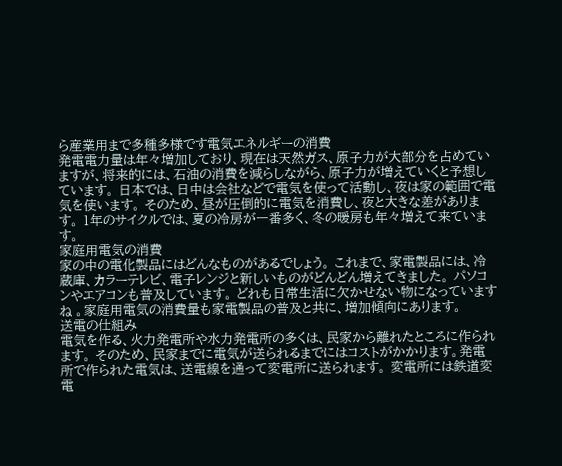ら産業用まで多種多様です電気エネルギーの消費
発電電力量は年々増加しており、現在は天然ガス、原子力が大部分を占めていますが、将来的には、石油の消費を減らしながら、原子力が増えていくと予想しています。 日本では、日中は会社などで電気を使って活動し、夜は家の範囲で電気を使います。 そのため、昼が圧倒的に電気を消費し、夜と大きな差があります。 1年のサイクルでは、夏の冷房が一番多く、冬の暖房も年々増えて来ています。
家庭用電気の消費
家の中の電化製品にはどんなものがあるでしょう。 これまで、家電製品には、冷蔵庫、カラーテレビ、電子レンジと新しいものがどんどん増えてきました。 パソコンやエアコンも普及しています。 どれも日常生活に欠かせない物になっていますね 。家庭用電気の消費量も家電製品の普及と共に、増加傾向にあります。
送電の仕組み
電気を作る、火力発電所や水力発電所の多くは、民家から離れたところに作られます。 そのため、民家までに電気が送られるまでにはコストがかかります。発電所で作られた電気は、送電線を通って変電所に送られます。 変電所には鉄道変電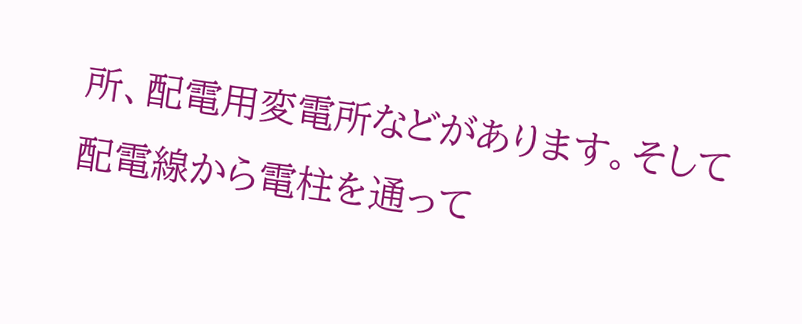所、配電用変電所などがあります。そして配電線から電柱を通って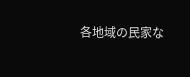各地域の民家な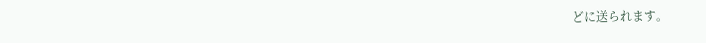どに送られます。